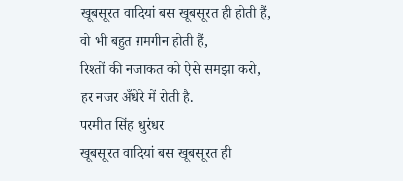खूबसूरत वादियां बस खूबसूरत ही होती हैं,
वो भी बहुत ग़मगीन होती हैं,
रिश्तों की नजाकत को ऐसे समझा करो,
हर नजर अँधेरे में रोती है.
परमीत सिंह धुरंधर
खूबसूरत वादियां बस खूबसूरत ही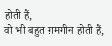होती हैं,
वो भी बहुत ग़मगीन होती हैं,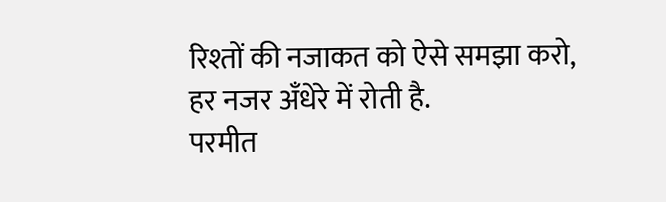रिश्तों की नजाकत को ऐसे समझा करो,
हर नजर अँधेरे में रोती है.
परमीत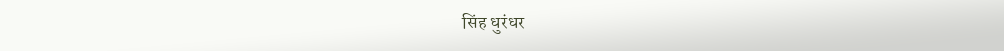सिंह धुरंधर